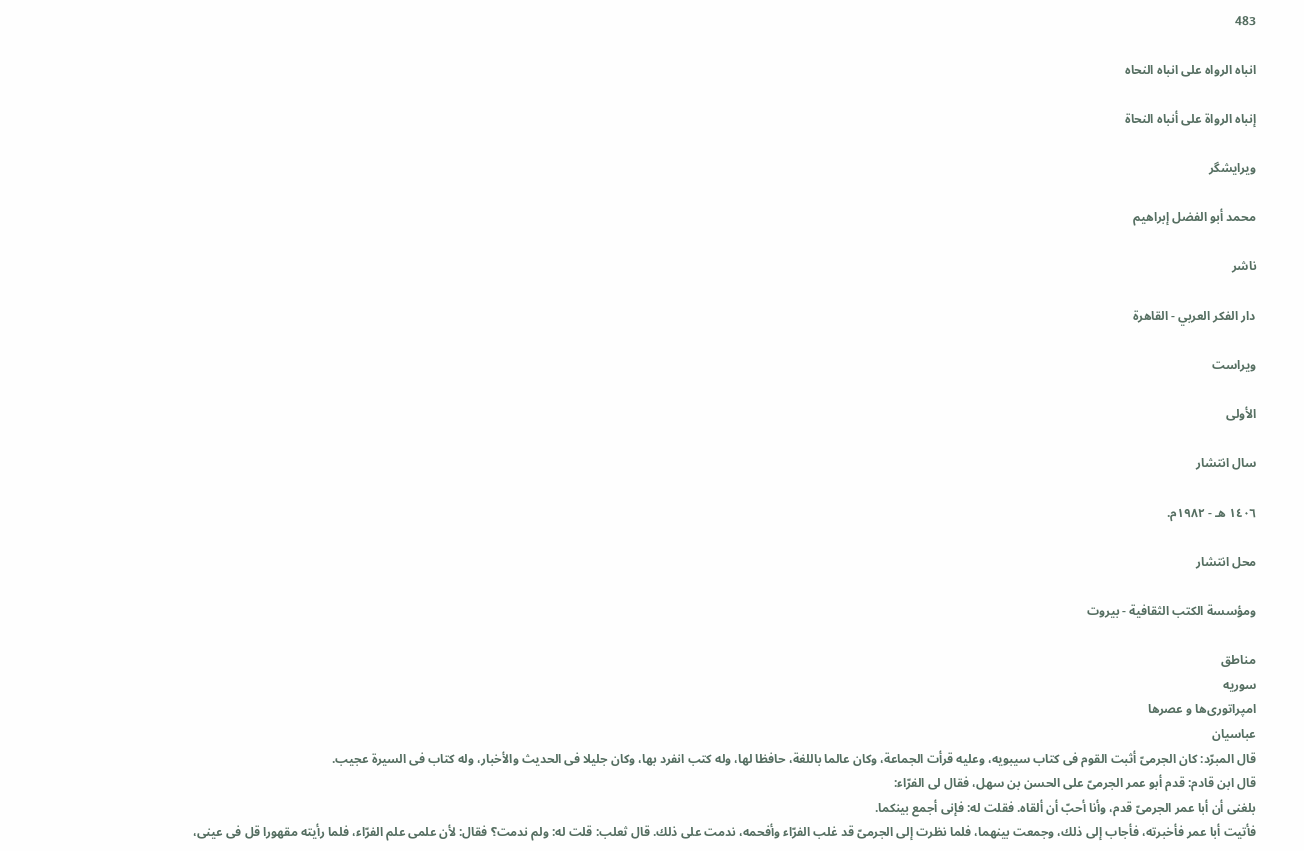483

انباه الرواه على انباه النحاه

إنباه الرواة على أنباه النحاة

ویرایشگر

محمد أبو الفضل إبراهيم

ناشر

دار الفكر العربي - القاهرة

ویراست

الأولى

سال انتشار

١٤٠٦ هـ - ١٩٨٢م.

محل انتشار

ومؤسسة الكتب الثقافية - بيروت

مناطق
سوریه
امپراتوری‌ها و عصرها
عباسیان
قال المبرّد: كان الجرمىّ أثبت القوم فى كتاب سيبويه، وعليه قرأت الجماعة، وكان عالما باللغة، حافظا لها، وله كتب انفرد بها، وكان جليلا فى الحديث والأخبار، وله كتاب فى السيرة عجيب.
قال ابن قادم: قدم أبو عمر الجرمىّ على الحسن بن سهل، فقال لى الفرّاء:
بلغنى أن أبا عمر الجرمىّ قدم، وأنا أحبّ أن ألقاه. فقلت له: فإنى أجمع بينكما.
فأتيت أبا عمر فأخبرته، فأجاب إلى ذلك، وجمعت بينهما، فلما نظرت إلى الجرمىّ قد غلب الفرّاء وأفحمه، ندمت على ذلك. قال ثعلب: قلت له: ولم ندمت؟ فقال: لأن علمى علم الفرّاء، فلما رأيته مقهورا قل فى عينى،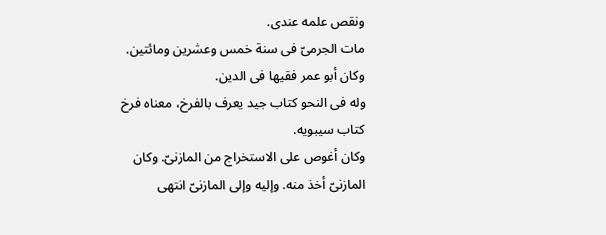ونقص علمه عندى.
مات الجرمىّ فى سنة خمس وعشرين ومائتين. وكان أبو عمر فقيها فى الدين.
وله فى النحو كتاب جيد يعرف بالفرخ، معناه فرخ كتاب سيبويه.
وكان أغوص على الاستخراج من المازنىّ. وكان المازنىّ أخذ منه. وإليه وإلى المازنىّ انتهى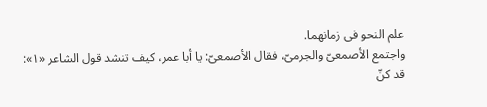علم النحو فى زمانهما.
واجتمع الأصمعىّ والجرمىّ، فقال الأصمعىّ: يا أبا عمر، كيف تنشد قول الشاعر «١»:
قد كنّ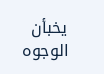يخبأن الوجوه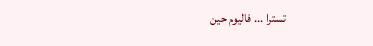تسترا ... فاليوم حين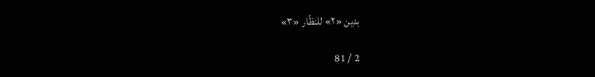بدين «٢» للنظّار «٣»

2 / 81